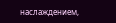наслаждением,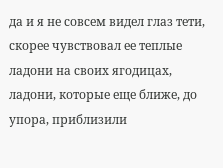да и я не совсем видел глаз тети, скорее чувствовал ее теплые ладони на своих ягодицах, ладони, которые еще ближе, до упора, приблизили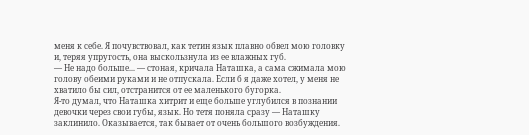меня к себе. Я почувствовал, как тетин язык плавно обвел мою головку и, теряя упругость, она выскользнула из ее влажных губ.
— Не надо больше... — стоная, кричала Наташка, а сама сжимала мою голову обеими руками и не отпускала. Если б я даже хотел, у меня не хватило бы сил, отстранится от ее маленького бугорка.
Я-то думал, что Наташка хитрит и еще больше углубился в познании девочки через свои губы, язык. Но тетя поняла сразу — Наташку заклинило. Оказывается, так бывает от очень большого возбуждения.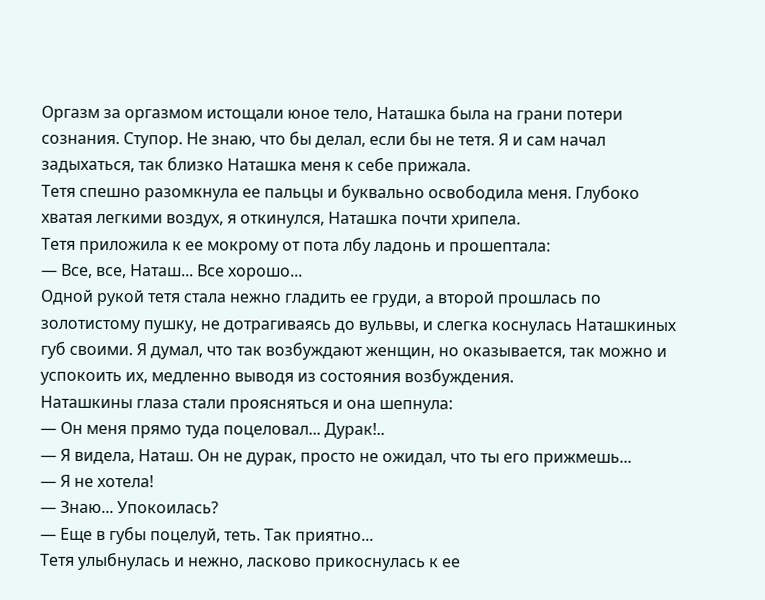Оргазм за оргазмом истощали юное тело, Наташка была на грани потери сознания. Ступор. Не знаю, что бы делал, если бы не тетя. Я и сам начал задыхаться, так близко Наташка меня к себе прижала.
Тетя спешно разомкнула ее пальцы и буквально освободила меня. Глубоко хватая легкими воздух, я откинулся, Наташка почти хрипела.
Тетя приложила к ее мокрому от пота лбу ладонь и прошептала:
— Все, все, Наташ... Все хорошо...
Одной рукой тетя стала нежно гладить ее груди, а второй прошлась по золотистому пушку, не дотрагиваясь до вульвы, и слегка коснулась Наташкиных губ своими. Я думал, что так возбуждают женщин, но оказывается, так можно и успокоить их, медленно выводя из состояния возбуждения.
Наташкины глаза стали проясняться и она шепнула:
— Он меня прямо туда поцеловал... Дурак!..
— Я видела, Наташ. Он не дурак, просто не ожидал, что ты его прижмешь...
— Я не хотела!
— Знаю... Упокоилась?
— Еще в губы поцелуй, теть. Так приятно...
Тетя улыбнулась и нежно, ласково прикоснулась к ее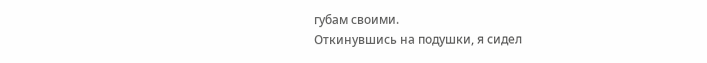губам своими.
Откинувшись на подушки, я сидел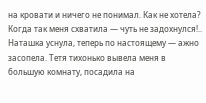на кровати и ничего не понимал. Как не хотела? Когда так меня схватила — чуть не задохнулся!..
Наташка уснула, теперь по настоящему — ажно засопела. Тетя тихонько вывела меня в большую комнату, посадила на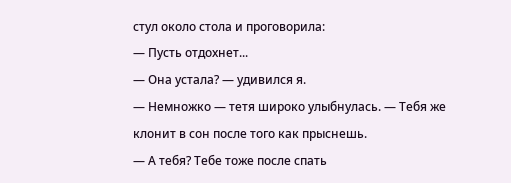стул около стола и проговорила:
— Пусть отдохнет...
— Она устала? — удивился я.
— Немножко — тетя широко улыбнулась. — Тебя же клонит в сон после того как прыснешь.
— А тебя? Тебе тоже после спать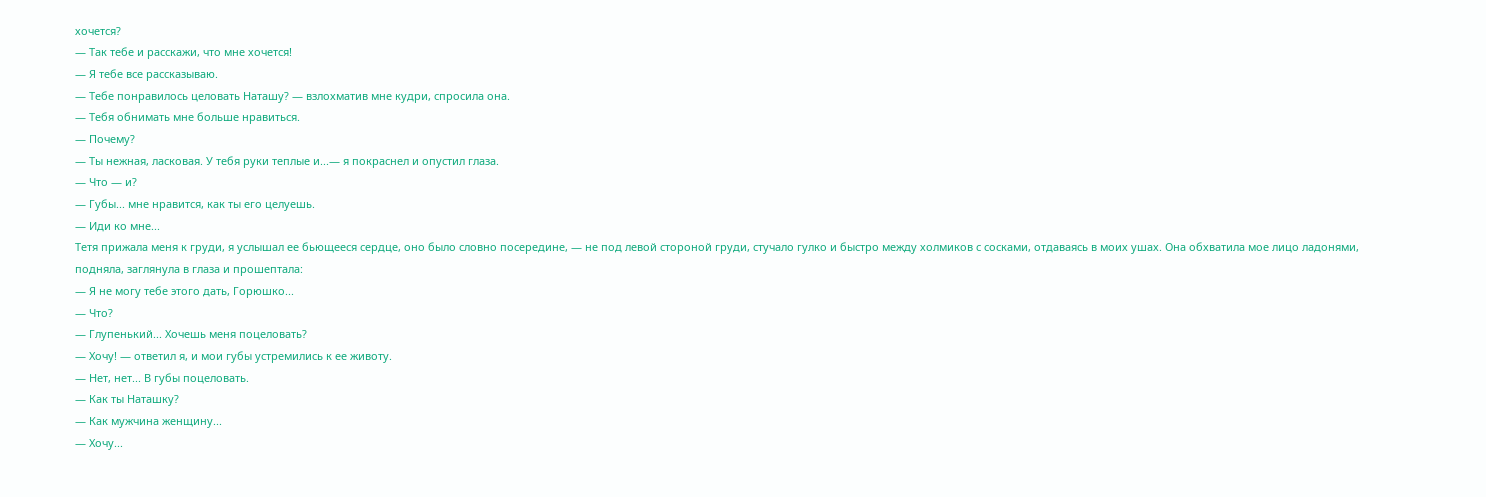хочется?
— Так тебе и расскажи, что мне хочется!
— Я тебе все рассказываю.
— Тебе понравилось целовать Наташу? — взлохматив мне кудри, спросила она.
— Тебя обнимать мне больше нравиться.
— Почему?
— Ты нежная, ласковая. У тебя руки теплые и...— я покраснел и опустил глаза.
— Что — и?
— Губы... мне нравится, как ты его целуешь.
— Иди ко мне...
Тетя прижала меня к груди, я услышал ее бьющееся сердце, оно было словно посередине, — не под левой стороной груди, стучало гулко и быстро между холмиков с сосками, отдаваясь в моих ушах. Она обхватила мое лицо ладонями, подняла, заглянула в глаза и прошептала:
— Я не могу тебе этого дать, Горюшко...
— Что?
— Глупенький... Хочешь меня поцеловать?
— Хочу! — ответил я, и мои губы устремились к ее животу.
— Нет, нет... В губы поцеловать.
— Как ты Наташку?
— Как мужчина женщину...
— Хочу...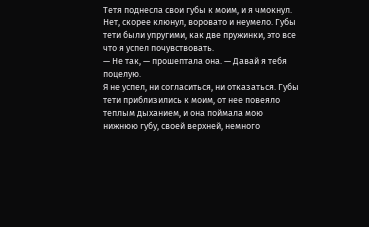Тетя поднесла свои губы к моим, и я чмокнул. Нет, скорее клюнул, воровато и неумело. Губы тети были упругими, как две пружинки, это все что я успел почувствовать.
— Не так, — прошептала она. — Давай я тебя поцелую.
Я не успел, ни согласиться, ни отказаться. Губы тети приблизились к моим, от нее повеяло теплым дыханием, и она поймала мою нижнюю губу, своей верхней, немного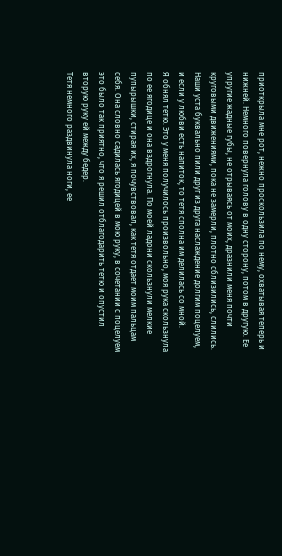приоткрыла мне рот, нежно проскользила по нему, охватывая теперь и нижней. Немного повернула голову в одну сторону, потом в другую. Ее упругие жадные губы, не отрываясь от моих, дразнили меня почти круговыми движениями, пока не замерли, плотно сблизились, слились. Наши уста буквально пили друг из друга наслаждение долгим поцелуем, и если у любви есть напиток, то тетя сполна им делилась со мной.
Я обнял тетю. Это у меня получилось произвольно, моя рука скользнула по ее ягодице и она вздрогнула. По моей ладони скользнули мелкие пупырышки, стирая их, я почувствовал, как тетя отдает моим пальцам себя. Она словно садилась ягодицей в мою руку, в сочетании с поцелуем это было так приятно, что я решил отблагодарить тетю и опустил вторую руку ей между бедер.
Тетя немного раздвинула ноги, ее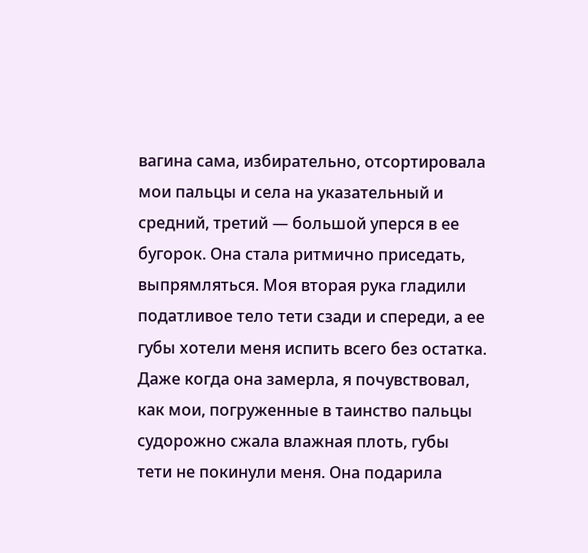вагина сама, избирательно, отсортировала мои пальцы и села на указательный и средний, третий — большой уперся в ее бугорок. Она стала ритмично приседать, выпрямляться. Моя вторая рука гладили податливое тело тети сзади и спереди, а ее губы хотели меня испить всего без остатка. Даже когда она замерла, я почувствовал, как мои, погруженные в таинство пальцы судорожно сжала влажная плоть, губы тети не покинули меня. Она подарила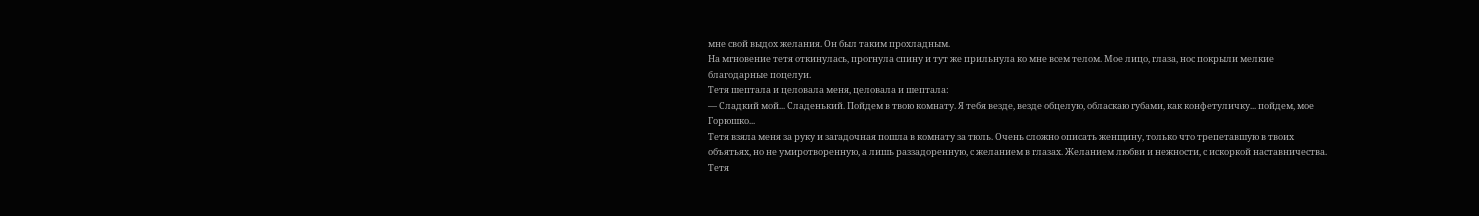мне свой выдох желания. Он был таким прохладным.
На мгновение тетя откинулась, прогнула спину и тут же прильнула ко мне всем телом. Мое лицо, глаза, нос покрыли мелкие благодарные поцелуи.
Тетя шептала и целовала меня, целовала и шептала:
— Сладкий мой... Сладенький. Пойдем в твою комнату. Я тебя везде, везде обцелую, обласкаю губами, как конфетуличку... пойдем, мое Горюшко...
Тетя взяла меня за руку и загадочная пошла в комнату за тюль. Очень сложно описать женщину, только что трепетавшую в твоих объятьях, но не умиротворенную, а лишь раззадоренную, с желанием в глазах. Желанием любви и нежности, с искоркой наставничества. Тетя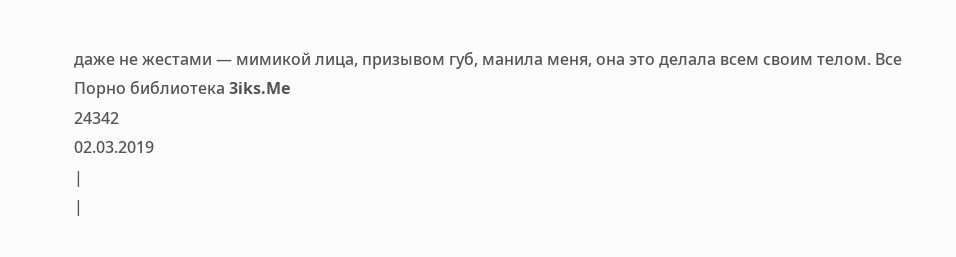даже не жестами — мимикой лица, призывом губ, манила меня, она это делала всем своим телом. Все
Порно библиотека 3iks.Me
24342
02.03.2019
|
|